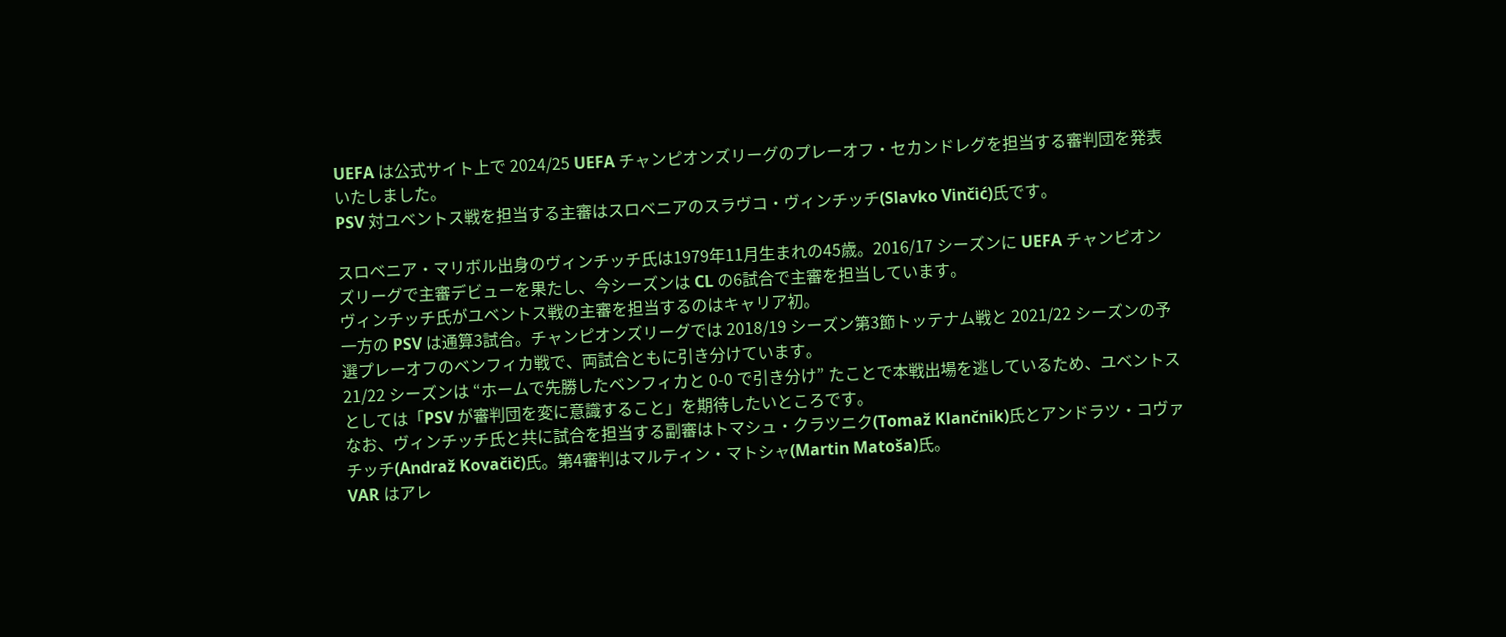UEFA は公式サイト上で 2024/25 UEFA チャンピオンズリーグのプレーオフ・セカンドレグを担当する審判団を発表いたしました。
PSV 対ユベントス戦を担当する主審はスロベニアのスラヴコ・ヴィンチッチ(Slavko Vinčić)氏です。

スロベニア・マリボル出身のヴィンチッチ氏は1979年11月生まれの45歳。2016/17 シーズンに UEFA チャンピオンズリーグで主審デビューを果たし、今シーズンは CL の6試合で主審を担当しています。
ヴィンチッチ氏がユベントス戦の主審を担当するのはキャリア初。
一方の PSV は通算3試合。チャンピオンズリーグでは 2018/19 シーズン第3節トッテナム戦と 2021/22 シーズンの予選プレーオフのベンフィカ戦で、両試合ともに引き分けています。
21/22 シーズンは “ホームで先勝したベンフィカと 0-0 で引き分け” たことで本戦出場を逃しているため、ユベントスとしては「PSV が審判団を変に意識すること」を期待したいところです。
なお、ヴィンチッチ氏と共に試合を担当する副審はトマシュ・クラツニク(Tomaž Klančnik)氏とアンドラツ・コヴァチッチ(Andraž Kovačič)氏。第4審判はマルティン・マトシャ(Martin Matoša)氏。
VAR はアレ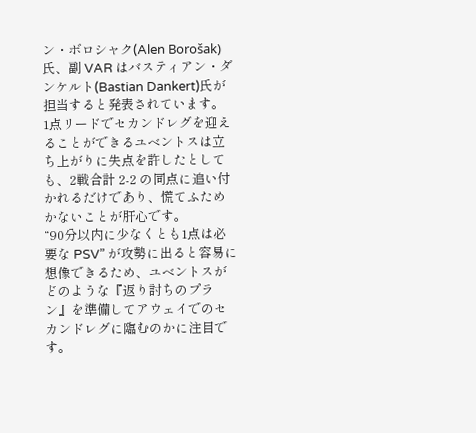ン・ボロシャク(Alen Borošak)氏、副 VAR はバスティアン・ダンケルト(Bastian Dankert)氏が担当すると発表されています。
1点リードでセカンドレグを迎えることができるユベントスは立ち上がりに失点を許したとしても、2戦合計 2-2 の同点に追い付かれるだけであり、慌てふためかないことが肝心です。
“90分以内に少なくとも1点は必要な PSV” が攻勢に出ると容易に想像できるため、ユベントスがどのような『返り討ちのプラン』を準備してアウェイでのセカンドレグに臨むのかに注目です。